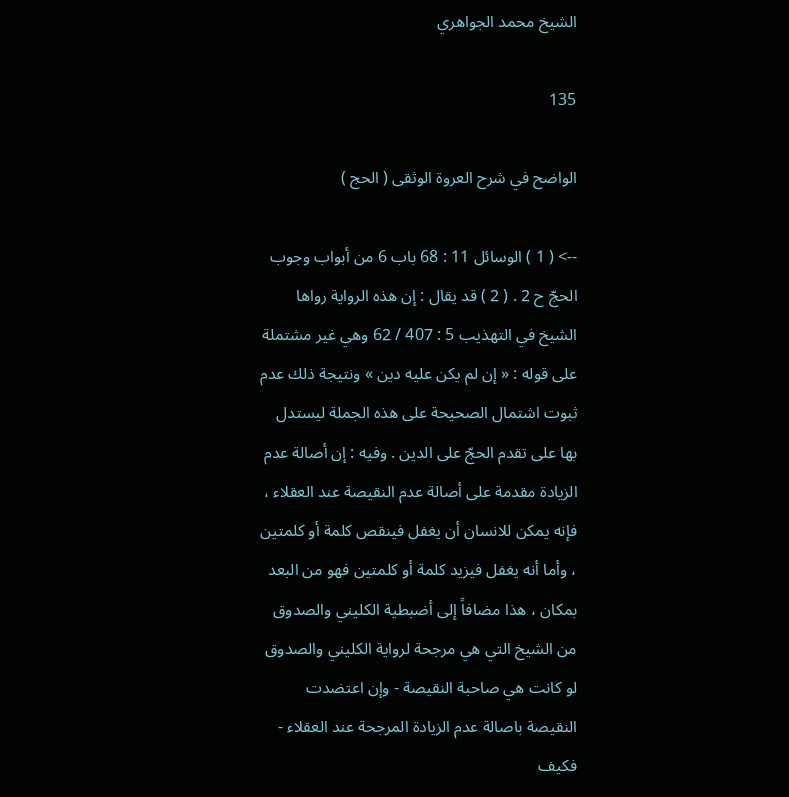الشيخ محمد الجواهري

135

الواضح في شرح العروة الوثقى ( الحج )

--> ( 1 ) الوسائل 11 : 68 باب 6 من أبواب وجوب الحجّ ح 2 . ( 2 ) قد يقال : إن هذه الرواية رواها الشيخ في التهذيب 5 : 407 / 62 وهي غير مشتملة على قوله : « إن لم يكن عليه دين » ونتيجة ذلك عدم ثبوت اشتمال الصحيحة على هذه الجملة ليستدل بها على تقدم الحجّ على الدين . وفيه : إن أصالة عدم الزيادة مقدمة على أصالة عدم النقيصة عند العقلاء ، فإنه يمكن للانسان أن يغفل فينقص كلمة أو كلمتين ، وأما أنه يغفل فيزيد كلمة أو كلمتين فهو من البعد بمكان ، هذا مضافاً إلى أضبطية الكليني والصدوق من الشيخ التي هي مرجحة لرواية الكليني والصدوق لو كانت هي صاحبة النقيصة - وإن اعتضدت النقيصة باصالة عدم الزيادة المرجحة عند العقلاء - فكيف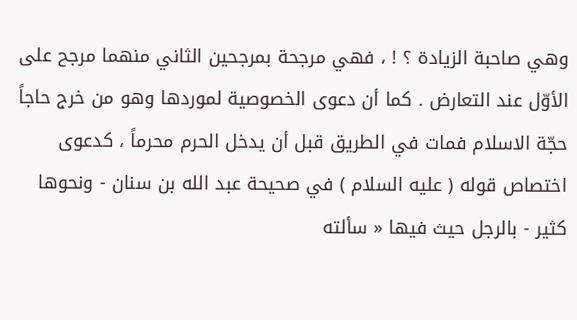وهي صاحبة الزيادة ؟ ! ، فهي مرجحة بمرجحين الثاني منهما مرجح على الأوّل عند التعارض . كما أن دعوى الخصوصية لموردها وهو من خرج حاجاً حجّة الاسلام فمات في الطريق قبل أن يدخل الحرم محرماً ، كدعوى اختصاص قوله ( عليه السلام ) في صحيحة عبد الله بن سنان - ونحوها كثير - بالرجل حيث فيها « سألته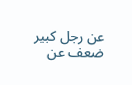عن رجل كبير ضعف عن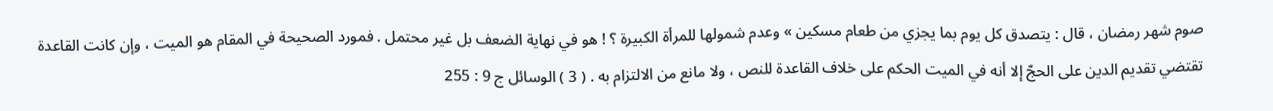صوم شهر رمضان ، قال : يتصدق كل يوم بما يجزي من طعام مسكين » وعدم شمولها للمرأة الكبيرة ؟ ! هو في نهاية الضعف بل غير محتمل . فمورد الصحيحة في المقام هو الميت ، وإن كانت القاعدة تقتضي تقديم الدين على الحجّ إلا أنه في الميت الحكم على خلاف القاعدة للنص ، ولا مانع من الالتزام به . ( 3 ) الوسائل ج 9 : 255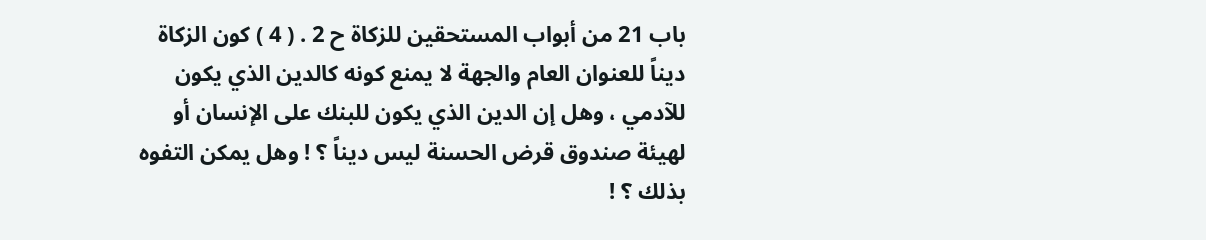باب 21 من أبواب المستحقين للزكاة ح 2 . ( 4 ) كون الزكاة ديناً للعنوان العام والجهة لا يمنع كونه كالدين الذي يكون للآدمي ، وهل إن الدين الذي يكون للبنك على الإنسان أو لهيئة صندوق قرض الحسنة ليس ديناً ؟ ! وهل يمكن التفوه بذلك ؟ !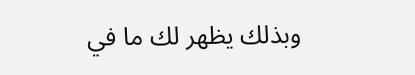وبذلك يظهر لك ما في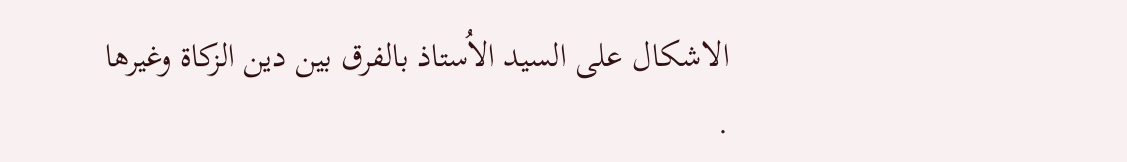الاشكال على السيد الاُستاذ بالفرق بين دين الزكاة وغيرها .